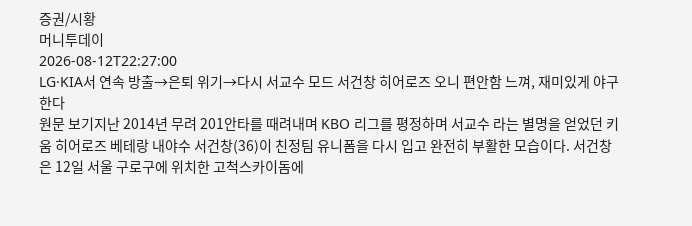증권/시황
머니투데이
2026-08-12T22:27:00
LG·KIA서 연속 방출→은퇴 위기→다시 서교수 모드 서건창 히어로즈 오니 편안함 느껴, 재미있게 야구한다
원문 보기지난 2014년 무려 201안타를 때려내며 KBO 리그를 평정하며 서교수 라는 별명을 얻었던 키움 히어로즈 베테랑 내야수 서건창(36)이 친정팀 유니폼을 다시 입고 완전히 부활한 모습이다. 서건창은 12일 서울 구로구에 위치한 고척스카이돔에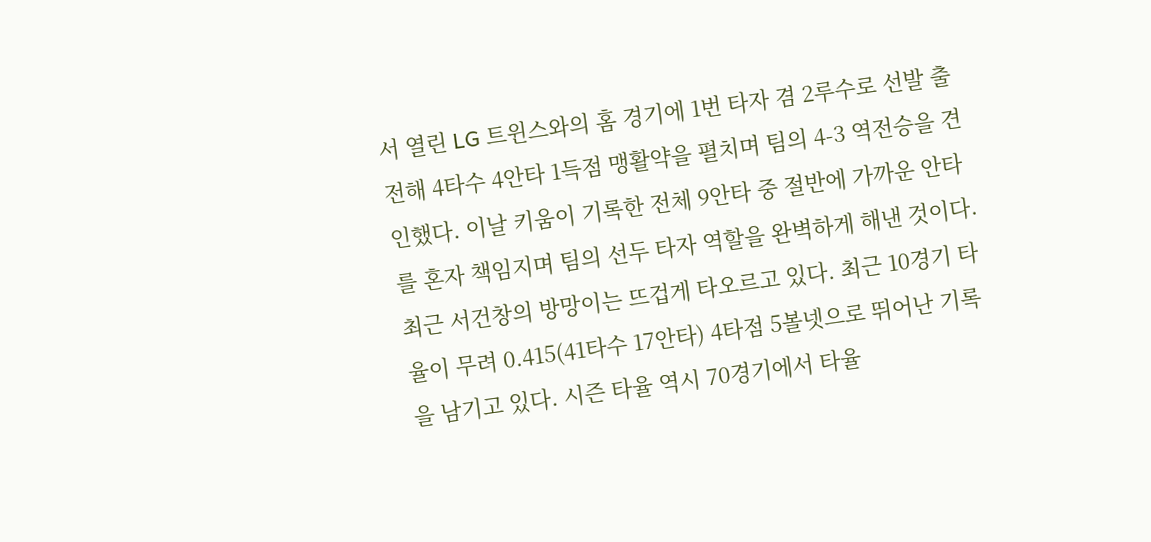서 열린 LG 트윈스와의 홈 경기에 1번 타자 겸 2루수로 선발 출전해 4타수 4안타 1득점 맹활약을 펼치며 팀의 4-3 역전승을 견인했다. 이날 키움이 기록한 전체 9안타 중 절반에 가까운 안타를 혼자 책임지며 팀의 선두 타자 역할을 완벽하게 해낸 것이다. 최근 서건창의 방망이는 뜨겁게 타오르고 있다. 최근 10경기 타율이 무려 0.415(41타수 17안타) 4타점 5볼넷으로 뛰어난 기록을 남기고 있다. 시즌 타율 역시 70경기에서 타율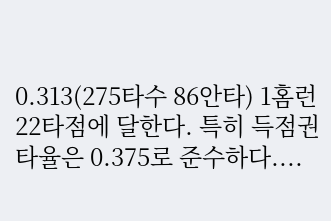0.313(275타수 86안타) 1홈런 22타점에 달한다. 특히 득점권 타율은 0.375로 준수하다....